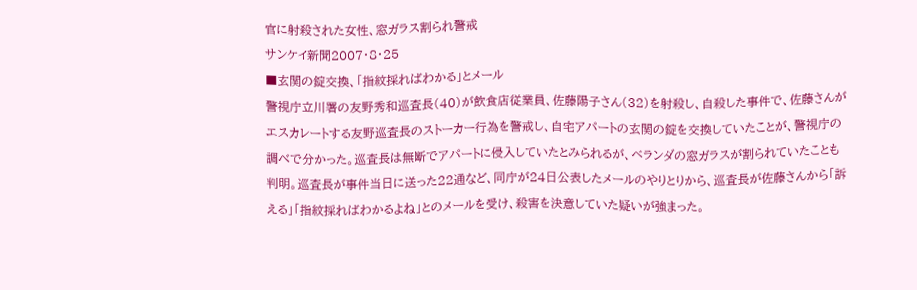官に射殺された女性、窓ガラス割られ警戒
サンケイ新聞2007・8・25
■玄関の錠交換、「指紋採ればわかる」とメール
警視庁立川署の友野秀和巡査長(40)が飲食店従業員、佐藤陽子さん(32)を射殺し、自殺した事件で、佐藤さんがエスカレートする友野巡査長のストーカー行為を警戒し、自宅アパートの玄関の錠を交換していたことが、警視庁の調べで分かった。巡査長は無断でアパートに侵入していたとみられるが、ベランダの窓ガラスが割られていたことも判明。巡査長が事件当日に送った22通など、同庁が24日公表したメールのやりとりから、巡査長が佐藤さんから「訴える」「指紋採ればわかるよね」とのメールを受け、殺害を決意していた疑いが強まった。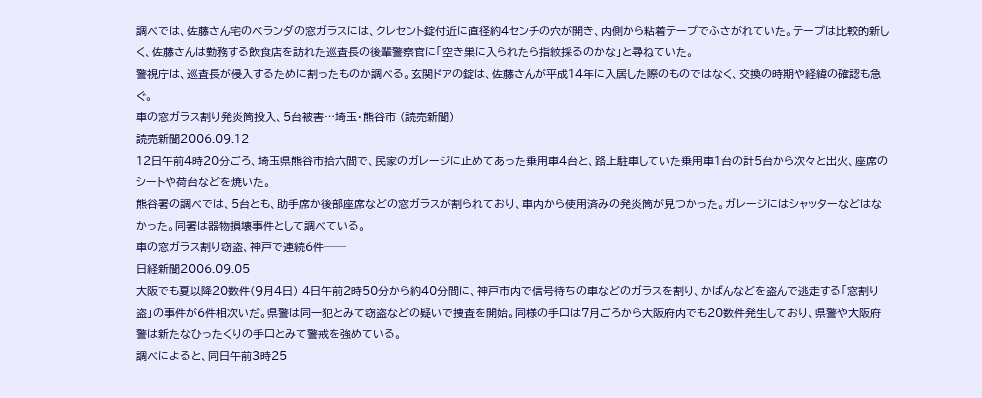調べでは、佐藤さん宅のベランダの窓ガラスには、クレセント錠付近に直径約4センチの穴が開き、内側から粘着テープでふさがれていた。テープは比較的新しく、佐藤さんは勤務する飲食店を訪れた巡査長の後輩警察官に「空き巣に入られたら指紋採るのかな」と尋ねていた。
警視庁は、巡査長が侵入するために割ったものか調べる。玄関ドアの錠は、佐藤さんが平成14年に入居した際のものではなく、交換の時期や経緯の確認も急ぐ。
車の窓ガラス割り発炎筒投入、5台被害…埼玉・熊谷市 (読売新聞)
読売新聞2006.09.12
12日午前4時20分ごろ、埼玉県熊谷市拾六間で、民家のガレージに止めてあった乗用車4台と、路上駐車していた乗用車1台の計5台から次々と出火、座席のシートや荷台などを焼いた。
熊谷署の調べでは、5台とも、助手席か後部座席などの窓ガラスが割られており、車内から使用済みの発炎筒が見つかった。ガレージにはシャッターなどはなかった。同署は器物損壊事件として調べている。
車の窓ガラス割り窃盗、神戸で連続6件──
日経新聞2006.09.05
大阪でも夏以降20数件(9月4日) 4日午前2時50分から約40分間に、神戸市内で信号待ちの車などのガラスを割り、かばんなどを盗んで逃走する「窓割り盗」の事件が6件相次いだ。県警は同一犯とみて窃盗などの疑いで捜査を開始。同様の手口は7月ごろから大阪府内でも20数件発生しており、県警や大阪府警は新たなひったくりの手口とみて警戒を強めている。
調べによると、同日午前3時25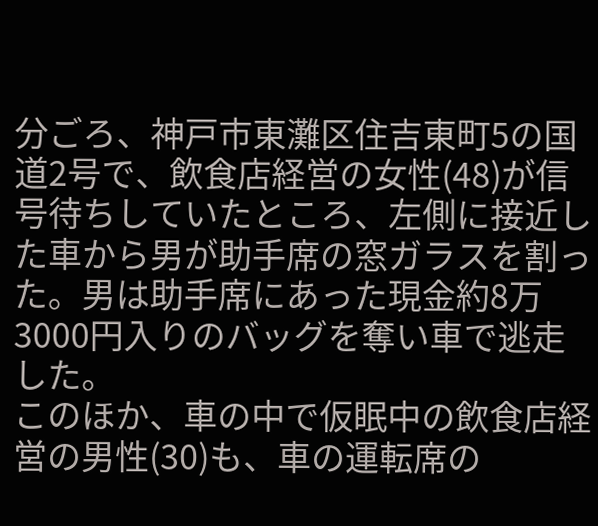分ごろ、神戸市東灘区住吉東町5の国道2号で、飲食店経営の女性(48)が信号待ちしていたところ、左側に接近した車から男が助手席の窓ガラスを割った。男は助手席にあった現金約8万3000円入りのバッグを奪い車で逃走した。
このほか、車の中で仮眠中の飲食店経営の男性(30)も、車の運転席の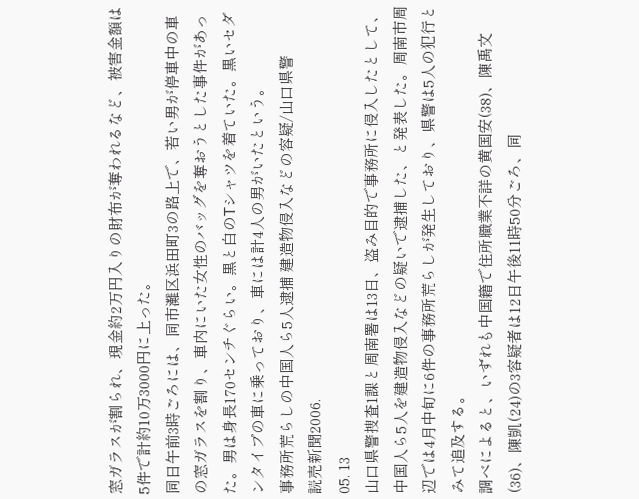窓ガラスが割られ、現金約2万円入りの財布が奪われるなど、被害金額は5件で計約10万3000円に上った。
同日午前3時ごろには、同市灘区浜田町3の路上で、若い男が停車中の車の窓ガラスを割り、車内にいた女性のバッグを奪おうとした事件があった。男は身長170センチぐらい。黒と白のTシャツを着ていた。黒いセダンタイプの車に乗っており、車には計4人の男がいたという。
事務所荒らしの中国人ら5人逮捕 建造物侵入などの容疑/山口県警
読売新聞2006.
05. 13
山口県警捜査1課と周南署は13日、盗み目的で事務所に侵入したとして、中国人ら5人を建造物侵入などの疑いで逮捕した、と発表した。周南市周辺では4月中旬に6件の事務所荒らしが発生しており、県警は5人の犯行とみて追及する。
調べによると、いずれも中国籍で住所職業不詳の黄国安(38)、陳禹文(36)、陳凱(24)の3容疑者は12日午後11時50分ごろ、同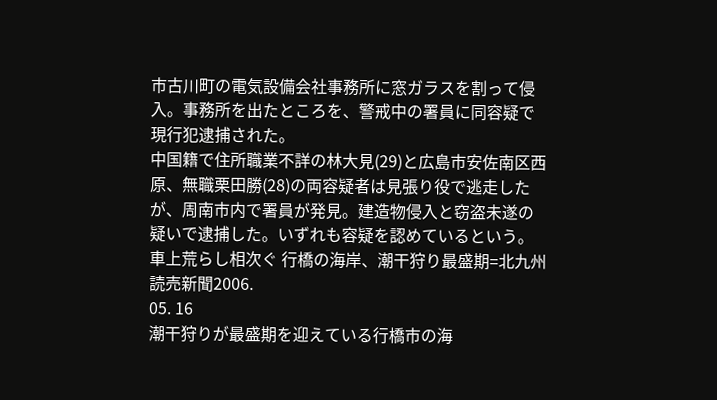市古川町の電気設備会社事務所に窓ガラスを割って侵入。事務所を出たところを、警戒中の署員に同容疑で現行犯逮捕された。
中国籍で住所職業不詳の林大見(29)と広島市安佐南区西原、無職栗田勝(28)の両容疑者は見張り役で逃走したが、周南市内で署員が発見。建造物侵入と窃盗未遂の疑いで逮捕した。いずれも容疑を認めているという。
車上荒らし相次ぐ 行橋の海岸、潮干狩り最盛期=北九州
読売新聞2006.
05. 16
潮干狩りが最盛期を迎えている行橋市の海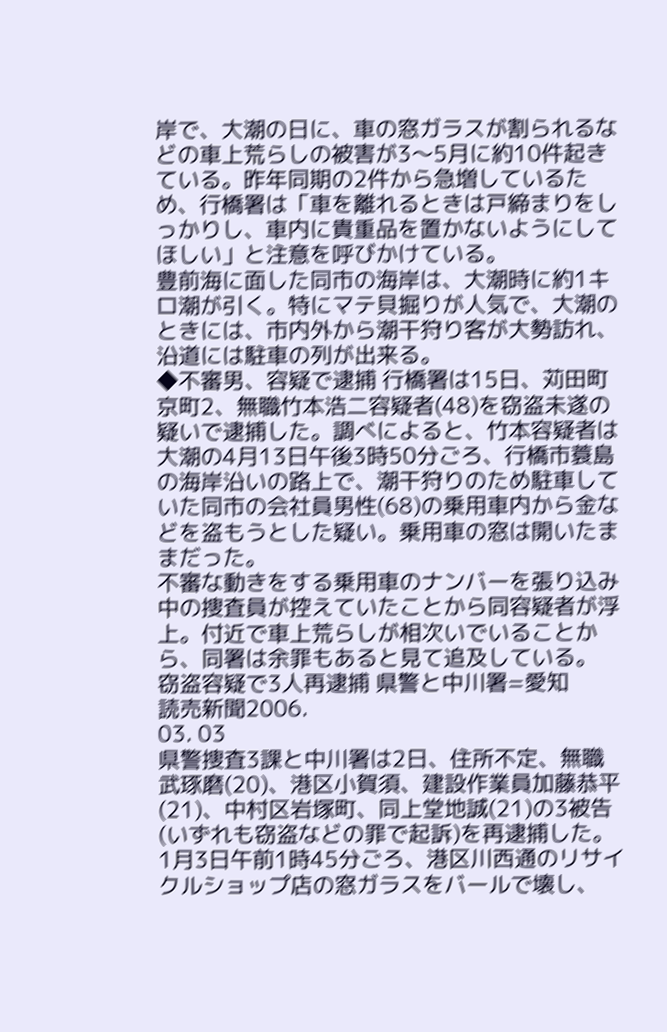岸で、大潮の日に、車の窓ガラスが割られるなどの車上荒らしの被害が3〜5月に約10件起きている。昨年同期の2件から急増しているため、行橋署は「車を離れるときは戸締まりをしっかりし、車内に貴重品を置かないようにしてほしい」と注意を呼びかけている。
豊前海に面した同市の海岸は、大潮時に約1キロ潮が引く。特にマテ貝掘りが人気で、大潮のときには、市内外から潮干狩り客が大勢訪れ、沿道には駐車の列が出来る。
◆不審男、容疑で逮捕 行橋署は15日、苅田町京町2、無職竹本浩二容疑者(48)を窃盗未遂の疑いで逮捕した。調べによると、竹本容疑者は大潮の4月13日午後3時50分ごろ、行橋市蓑島の海岸沿いの路上で、潮干狩りのため駐車していた同市の会社員男性(68)の乗用車内から金などを盗もうとした疑い。乗用車の窓は開いたままだった。
不審な動きをする乗用車のナンバーを張り込み中の捜査員が控えていたことから同容疑者が浮上。付近で車上荒らしが相次いでいることから、同署は余罪もあると見て追及している。
窃盗容疑で3人再逮捕 県警と中川署=愛知
読売新聞2006.
03. 03
県警捜査3課と中川署は2日、住所不定、無職武琢磨(20)、港区小賀須、建設作業員加藤恭平(21)、中村区岩塚町、同上堂地誠(21)の3被告(いずれも窃盗などの罪で起訴)を再逮捕した。1月3日午前1時45分ごろ、港区川西通のリサイクルショップ店の窓ガラスをバールで壊し、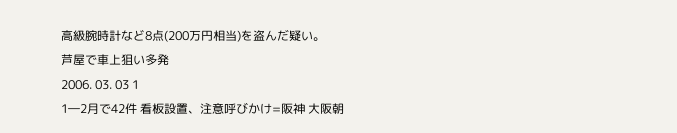高級腕時計など8点(200万円相当)を盗んだ疑い。
芦屋で車上狙い多発
2006. 03. 03 1
1―2月で42件 看板設置、注意呼びかけ=阪神 大阪朝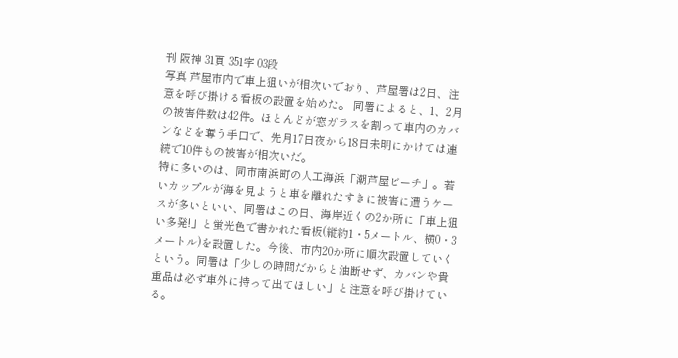刊 阪神 31頁 351字 03段
写真 芦屋市内で車上狙いが相次いでおり、芦屋署は2日、注意を呼び掛ける看板の設置を始めた。 同署によると、1、2月の被害件数は42件。ほとんどが窓ガラスを割って車内のカバンなどを奪う手口で、先月17日夜から18日未明にかけては連続で10件もの被害が相次いだ。
特に多いのは、同市南浜町の人工海浜「潮芦屋ビーチ」。若いカップルが海を見ようと車を離れたすきに被害に遭うケースが多いといい、同署はこの日、海岸近くの2か所に「車上狙い多発!」と蛍光色で書かれた看板(縦約1・5メートル、横0・3メートル)を設置した。今後、市内20か所に順次設置していくという。同署は「少しの時間だからと油断せず、カバンや貴重品は必ず車外に持って出てほしい」と注意を呼び掛けている。